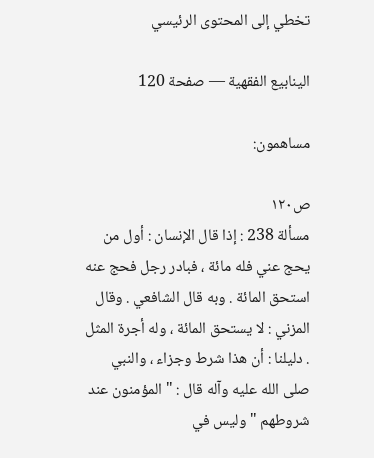تخطي إلى المحتوى الرئيسي

الينابيع الفقهية — صفحة 120

مساهمون:

ص١٢٠
مسألة 238 : إذا قال الإنسان : أول من يحج عني فله مائة ، فبادر رجل فحج عنه استحق المائة . وبه قال الشافعي . وقال المزني : لا يستحق المائة ، وله أجرة المثل . دليلنا : أن هذا شرط وجزاء ، والنبي صلى الله عليه وآله قال : " المؤمنون عند شروطهم " وليس في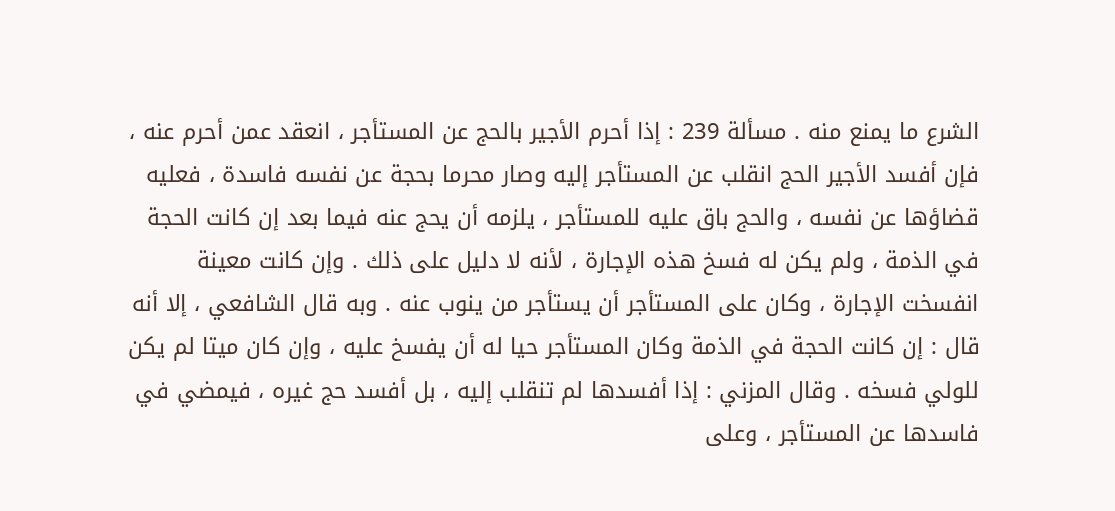الشرع ما يمنع منه . مسألة 239 : إذا أحرم الأجير بالحج عن المستأجر ، انعقد عمن أحرم عنه ، فإن أفسد الأجير الحج انقلب عن المستأجر إليه وصار محرما بحجة عن نفسه فاسدة ، فعليه قضاؤها عن نفسه ، والحج باق عليه للمستأجر ، يلزمه أن يحج عنه فيما بعد إن كانت الحجة في الذمة ، ولم يكن له فسخ هذه الإجارة ، لأنه لا دليل على ذلك . وإن كانت معينة انفسخت الإجارة ، وكان على المستأجر أن يستأجر من ينوب عنه . وبه قال الشافعي ، إلا أنه قال : إن كانت الحجة في الذمة وكان المستأجر حيا له أن يفسخ عليه ، وإن كان ميتا لم يكن للولي فسخه . وقال المزني : إذا أفسدها لم تنقلب إليه ، بل أفسد حج غيره ، فيمضي في فاسدها عن المستأجر ، وعلى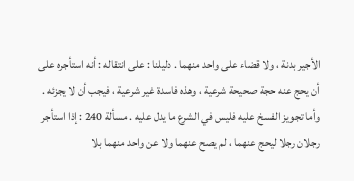الأجير بدنة ، ولا قضاء على واحد منهما . دليلنا : على انتقاله : أنه استأجره على أن يحج عنه حجة صحيحة شرعية ، وهذه فاسدة غير شرعية ، فيجب أن لا يجزئه . وأما تجويز الفسخ عليه فليس في الشرع ما يدل عليه . مسألة 240 : إذا استأجر رجلان رجلا ليحج عنهما ، لم يصح عنهما ولا عن واحد منهما بلا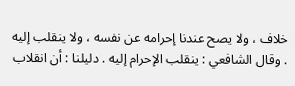خلاف ، ولا يصح عندنا إحرامه عن نفسه ، ولا ينقلب إليه . وقال الشافعي : ينقلب الإحرام إليه . دليلنا : أن انقلاب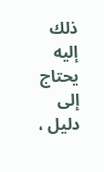ذلك إليه يحتاج إلى دليل ،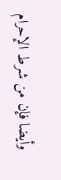وأيضا فإن من شرط الإحرام